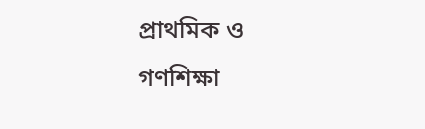প্রাথমিক ও গণশিক্ষা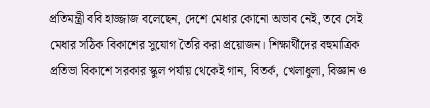প্রতিমন্ত্রী ববি হাজ্জাজ বলেছেন, দেশে মেধার কোনো অভাব নেই, তবে সেই মেধার সঠিক বিকাশের সুযোগ তৈরি করা প্রয়োজন। শিক্ষার্থীদের বহুমাত্রিক প্রতিভা বিকাশে সরকার স্কুল পর্যায় থেকেই গান, বিতর্ক, খেলাধুলা, বিজ্ঞান ও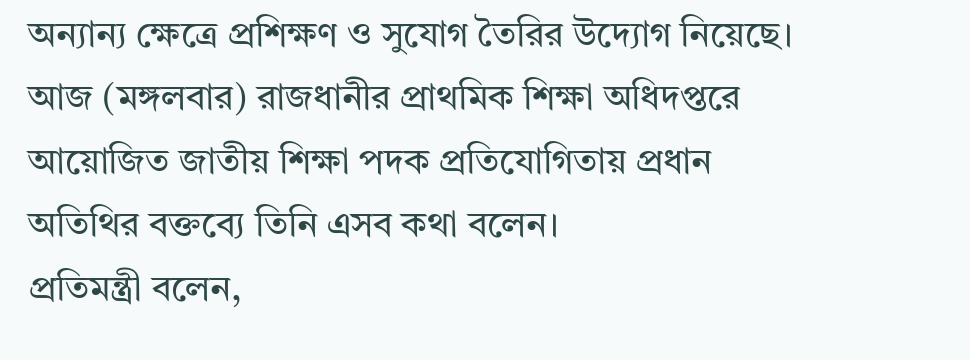অন্যান্য ক্ষেত্রে প্রশিক্ষণ ও সুযোগ তৈরির উদ্যোগ নিয়েছে।
আজ (মঙ্গলবার) রাজধানীর প্রাথমিক শিক্ষা অধিদপ্তরে আয়োজিত জাতীয় শিক্ষা পদক প্রতিযোগিতায় প্রধান অতিথির বক্তব্যে তিনি এসব কথা বলেন।
প্রতিমন্ত্রী বলেন,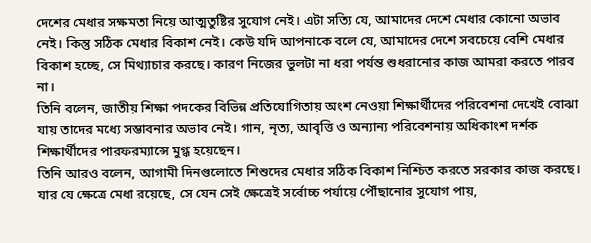দেশের মেধার সক্ষমতা নিয়ে আত্মতুষ্টির সুযোগ নেই। এটা সত্যি যে, আমাদের দেশে মেধার কোনো অভাব নেই। কিন্তু সঠিক মেধার বিকাশ নেই। কেউ যদি আপনাকে বলে যে, আমাদের দেশে সবচেয়ে বেশি মেধার বিকাশ হচ্ছে, সে মিথ্যাচার করছে। কারণ নিজের ভুলটা না ধরা পর্যন্ত শুধরানোর কাজ আমরা করতে পারব না।
তিনি বলেন, জাতীয় শিক্ষা পদকের বিভিন্ন প্রতিযোগিতায় অংশ নেওয়া শিক্ষার্থীদের পরিবেশনা দেখেই বোঝা যায় তাদের মধ্যে সম্ভাবনার অভাব নেই। গান, নৃত্য, আবৃত্তি ও অন্যান্য পরিবেশনায় অধিকাংশ দর্শক শিক্ষার্থীদের পারফরম্যান্সে মুগ্ধ হয়েছেন।
তিনি আরও বলেন, আগামী দিনগুলোতে শিশুদের মেধার সঠিক বিকাশ নিশ্চিত করতে সরকার কাজ করছে। যার যে ক্ষেত্রে মেধা রয়েছে, সে যেন সেই ক্ষেত্রেই সর্বোচ্চ পর্যায়ে পৌঁছানোর সুযোগ পায়,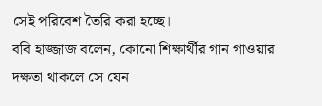সেই পরিবেশ তৈরি করা হচ্ছে।
ববি হাজ্জাজ বলেন, কোনো শিক্ষার্থীর গান গাওয়ার দক্ষতা থাকলে সে যেন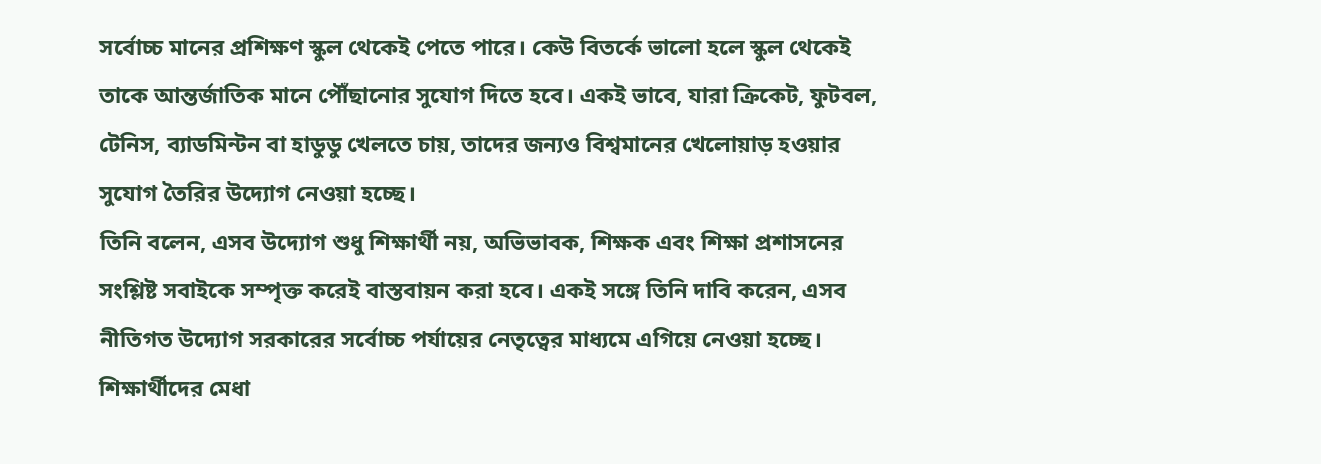সর্বোচ্চ মানের প্রশিক্ষণ স্কুল থেকেই পেতে পারে। কেউ বিতর্কে ভালো হলে স্কুল থেকেই তাকে আন্তর্জাতিক মানে পৌঁছানোর সুযোগ দিতে হবে। একই ভাবে, যারা ক্রিকেট, ফুটবল, টেনিস, ব্যাডমিন্টন বা হাডুডু খেলতে চায়, তাদের জন্যও বিশ্বমানের খেলোয়াড় হওয়ার সুযোগ তৈরির উদ্যোগ নেওয়া হচ্ছে।
তিনি বলেন, এসব উদ্যোগ শুধু শিক্ষার্থী নয়, অভিভাবক, শিক্ষক এবং শিক্ষা প্রশাসনের সংশ্লিষ্ট সবাইকে সম্পৃক্ত করেই বাস্তবায়ন করা হবে। একই সঙ্গে তিনি দাবি করেন, এসব নীতিগত উদ্যোগ সরকারের সর্বোচ্চ পর্যায়ের নেতৃত্বের মাধ্যমে এগিয়ে নেওয়া হচ্ছে। শিক্ষার্থীদের মেধা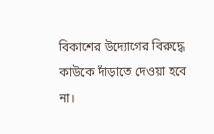বিকাশের উদ্যোগের বিরুদ্ধে কাউকে দাঁড়াতে দেওয়া হবে না।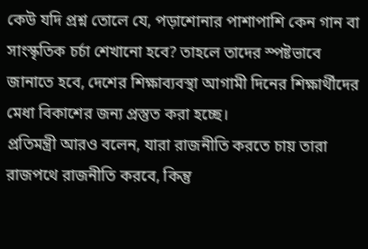কেউ যদি প্রশ্ন তোলে যে, পড়াশোনার পাশাপাশি কেন গান বা সাংস্কৃতিক চর্চা শেখানো হবে? তাহলে তাদের স্পষ্টভাবে জানাতে হবে, দেশের শিক্ষাব্যবস্থা আগামী দিনের শিক্ষার্থীদের মেধা বিকাশের জন্য প্রস্তুত করা হচ্ছে।
প্রতিমন্ত্রী আরও বলেন, যারা রাজনীতি করতে চায় তারা রাজপথে রাজনীতি করবে, কিন্তু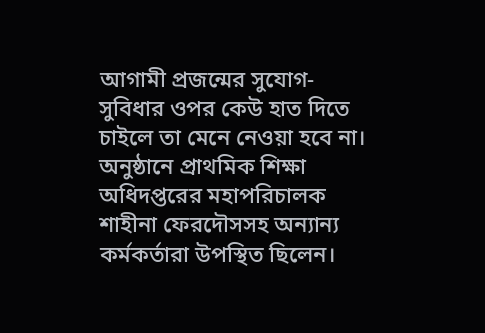আগামী প্রজন্মের সুযোগ-সুবিধার ওপর কেউ হাত দিতে চাইলে তা মেনে নেওয়া হবে না।
অনুষ্ঠানে প্রাথমিক শিক্ষা অধিদপ্তরের মহাপরিচালক শাহীনা ফেরদৌসসহ অন্যান্য কর্মকর্তারা উপস্থিত ছিলেন।